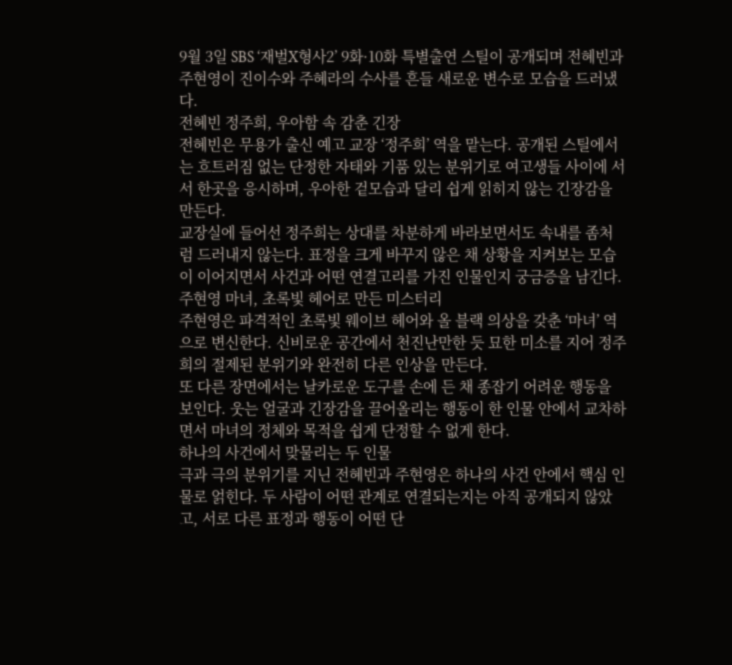9월 3일 SBS ‘재벌X형사2’ 9화·10화 특별출연 스틸이 공개되며 전혜빈과 주현영이 진이수와 주혜라의 수사를 흔들 새로운 변수로 모습을 드러냈다.
전혜빈 정주희, 우아함 속 감춘 긴장
전혜빈은 무용가 출신 예고 교장 ‘정주희’ 역을 맡는다. 공개된 스틸에서는 흐트러짐 없는 단정한 자태와 기품 있는 분위기로 여고생들 사이에 서서 한곳을 응시하며, 우아한 겉모습과 달리 쉽게 읽히지 않는 긴장감을 만든다.
교장실에 들어선 정주희는 상대를 차분하게 바라보면서도 속내를 좀처럼 드러내지 않는다. 표정을 크게 바꾸지 않은 채 상황을 지켜보는 모습이 이어지면서 사건과 어떤 연결고리를 가진 인물인지 궁금증을 남긴다.
주현영 마녀, 초록빛 헤어로 만든 미스터리
주현영은 파격적인 초록빛 웨이브 헤어와 올 블랙 의상을 갖춘 ‘마녀’ 역으로 변신한다. 신비로운 공간에서 천진난만한 듯 묘한 미소를 지어 정주희의 절제된 분위기와 완전히 다른 인상을 만든다.
또 다른 장면에서는 날카로운 도구를 손에 든 채 종잡기 어려운 행동을 보인다. 웃는 얼굴과 긴장감을 끌어올리는 행동이 한 인물 안에서 교차하면서 마녀의 정체와 목적을 쉽게 단정할 수 없게 한다.
하나의 사건에서 맞물리는 두 인물
극과 극의 분위기를 지닌 전혜빈과 주현영은 하나의 사건 안에서 핵심 인물로 얽힌다. 두 사람이 어떤 관계로 연결되는지는 아직 공개되지 않았고, 서로 다른 표정과 행동이 어떤 단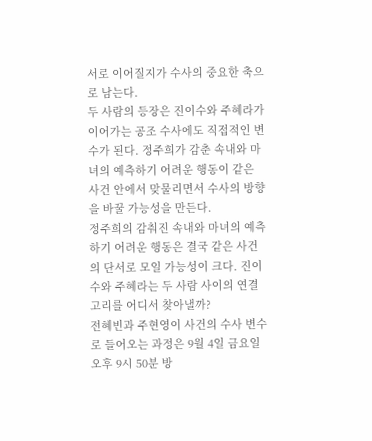서로 이어질지가 수사의 중요한 축으로 남는다.
두 사람의 등장은 진이수와 주혜라가 이어가는 공조 수사에도 직접적인 변수가 된다. 정주희가 감춘 속내와 마녀의 예측하기 어려운 행동이 같은 사건 안에서 맞물리면서 수사의 방향을 바꿀 가능성을 만든다.
정주희의 감춰진 속내와 마녀의 예측하기 어려운 행동은 결국 같은 사건의 단서로 모일 가능성이 크다. 진이수와 주혜라는 두 사람 사이의 연결고리를 어디서 찾아낼까?
전혜빈과 주현영이 사건의 수사 변수로 들어오는 과정은 9월 4일 금요일 오후 9시 50분 방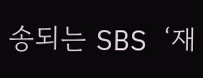송되는 SBS ‘재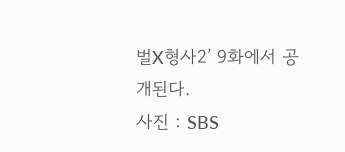벌X형사2’ 9화에서 공개된다.
사진 : SBS